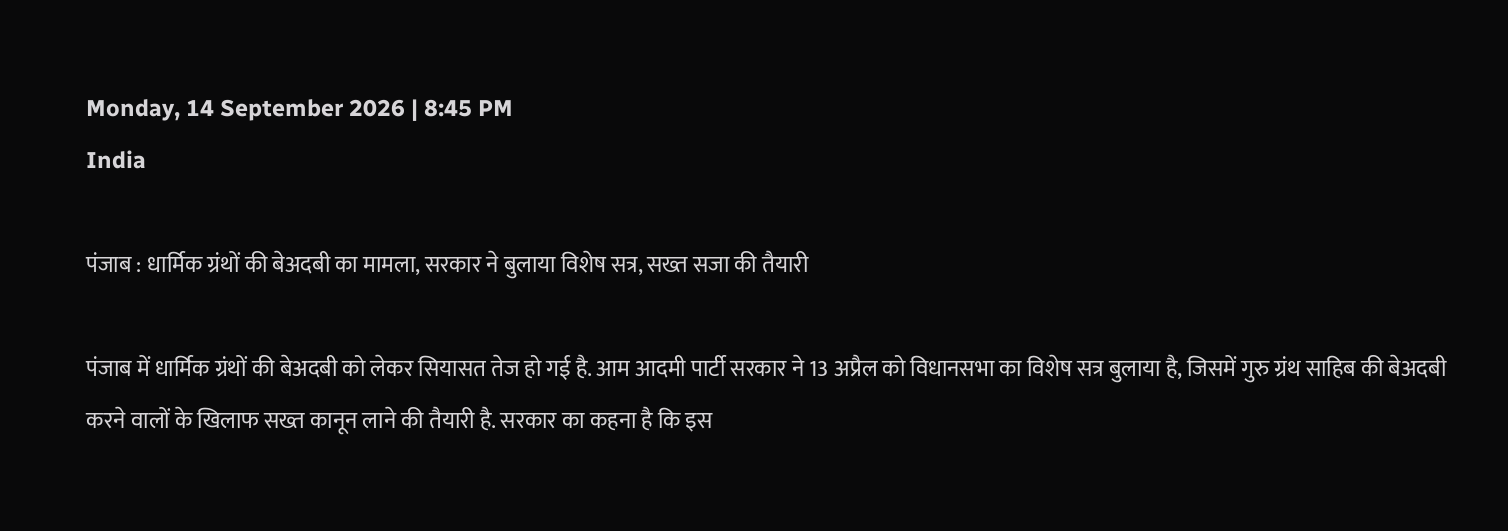Monday, 14 September 2026 | 8:45 PM
India

पंजाब : धार्मिक ग्रंथों की बेअदबी का मामला, सरकार ने बुलाया विशेष सत्र, सख्त सजा की तैयारी

पंजाब में धार्मिक ग्रंथों की बेअदबी को लेकर सियासत तेज हो गई है. आम आदमी पार्टी सरकार ने 13 अप्रैल को विधानसभा का विशेष सत्र बुलाया है, जिसमें गुरु ग्रंथ साहिब की बेअदबी करने वालों के खिलाफ सख्त कानून लाने की तैयारी है. सरकार का कहना है कि इस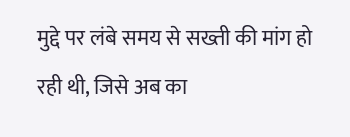मुद्दे पर लंबे समय से सख्ती की मांग हो रही थी, जिसे अब का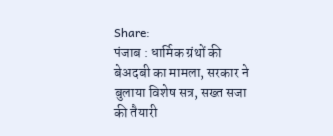Share:
पंजाब : धार्मिक ग्रंथों की बेअदबी का मामला, सरकार ने बुलाया विशेष सत्र, सख्त सजा की तैयारी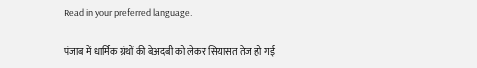Read in your preferred language.

पंजाब में धार्मिक ग्रंथों की बेअदबी को लेकर सियासत तेज हो गई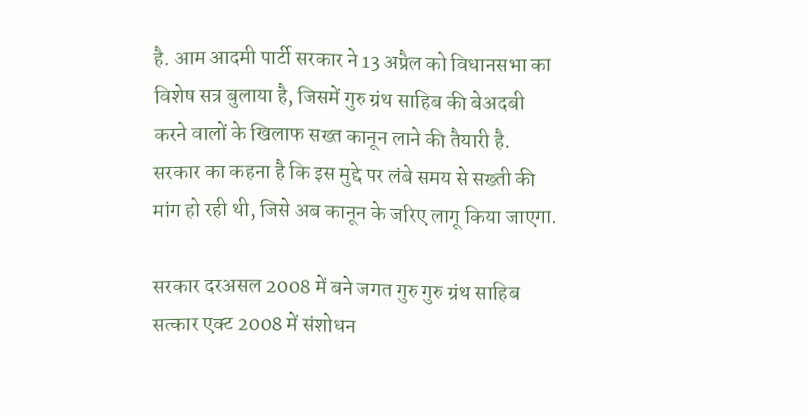है. आम आदमी पार्टी सरकार ने 13 अप्रैल को विधानसभा का विशेष सत्र बुलाया है, जिसमें गुरु ग्रंथ साहिब की बेअदबी करने वालों के खिलाफ सख्त कानून लाने की तैयारी है. सरकार का कहना है कि इस मुद्दे पर लंबे समय से सख्ती की मांग हो रही थी, जिसे अब कानून के जरिए लागू किया जाएगा.

सरकार दरअसल 2008 में बने जगत गुरु गुरु ग्रंथ साहिब सत्कार एक्ट 2008 में संशोधन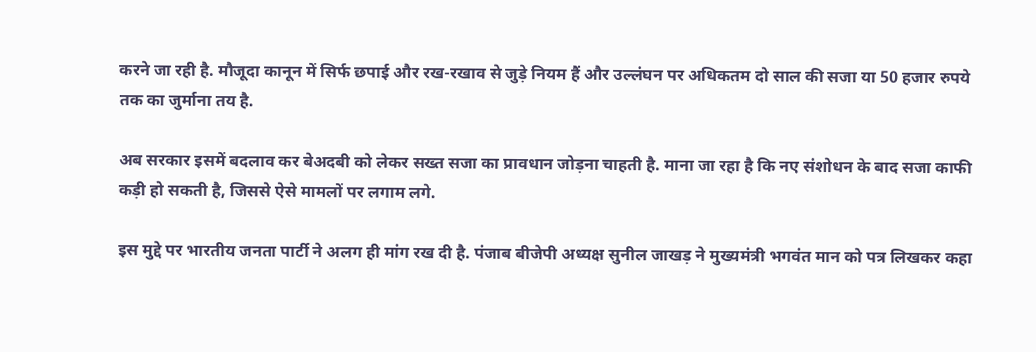करने जा रही है. मौजूदा कानून में सिर्फ छपाई और रख-रखाव से जुड़े नियम हैं और उल्लंघन पर अधिकतम दो साल की सजा या 50 हजार रुपये तक का जुर्माना तय है.

अब सरकार इसमें बदलाव कर बेअदबी को लेकर सख्त सजा का प्रावधान जोड़ना चाहती है. माना जा रहा है कि नए संशोधन के बाद सजा काफी कड़ी हो सकती है, जिससे ऐसे मामलों पर लगाम लगे.

इस मुद्दे पर भारतीय जनता पार्टी ने अलग ही मांग रख दी है. पंजाब बीजेपी अध्यक्ष सुनील जाखड़ ने मुख्यमंत्री भगवंत मान को पत्र लिखकर कहा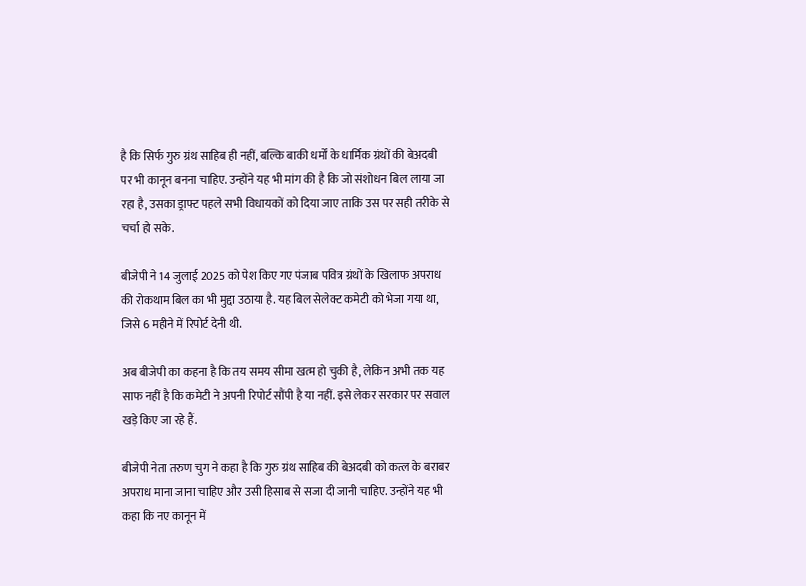है कि सिर्फ गुरु ग्रंथ साहिब ही नहीं, बल्कि बाकी धर्मों के धार्मिक ग्रंथों की बेअदबी पर भी कानून बनना चाहिए. उन्होंने यह भी मांग की है कि जो संशोधन बिल लाया जा रहा है, उसका ड्राफ्ट पहले सभी विधायकों को दिया जाए ताकि उस पर सही तरीके से चर्चा हो सके.

बीजेपी ने 14 जुलाई 2025 को पेश किए गए पंजाब पवित्र ग्रंथों के खिलाफ अपराध की रोकथाम बिल का भी मुद्दा उठाया है. यह बिल सेलेक्ट कमेटी को भेजा गया था, जिसे 6 महीने में रिपोर्ट देनी थी.

अब बीजेपी का कहना है कि तय समय सीमा खत्म हो चुकी है, लेकिन अभी तक यह साफ नहीं है कि कमेटी ने अपनी रिपोर्ट सौंपी है या नहीं. इसे लेकर सरकार पर सवाल खड़े किए जा रहे हैं.

बीजेपी नेता तरुण चुग ने कहा है कि गुरु ग्रंथ साहिब की बेअदबी को कत्ल के बराबर अपराध माना जाना चाहिए और उसी हिसाब से सजा दी जानी चाहिए. उन्होंने यह भी कहा कि नए कानून में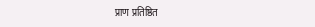प्राण प्रतिष्ठित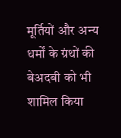मूर्तियों और अन्य धर्मों के ग्रंथों की बेअदबी को भी शामिल किया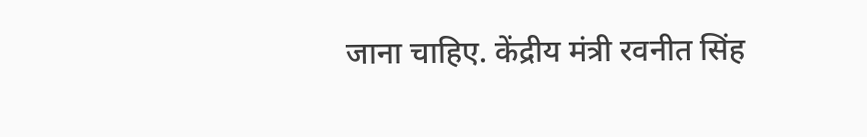जाना चाहिए. केंद्रीय मंत्री रवनीत सिंह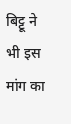बिट्टू ने भी इस मांग का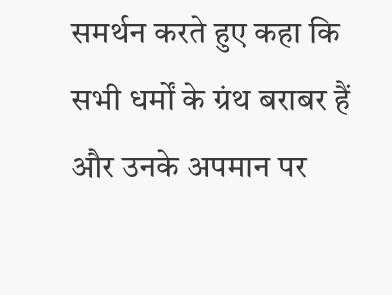समर्थन करते हुए कहा कि सभी धर्मों के ग्रंथ बराबर हैं और उनके अपमान पर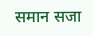समान सजा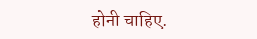होनी चाहिए.